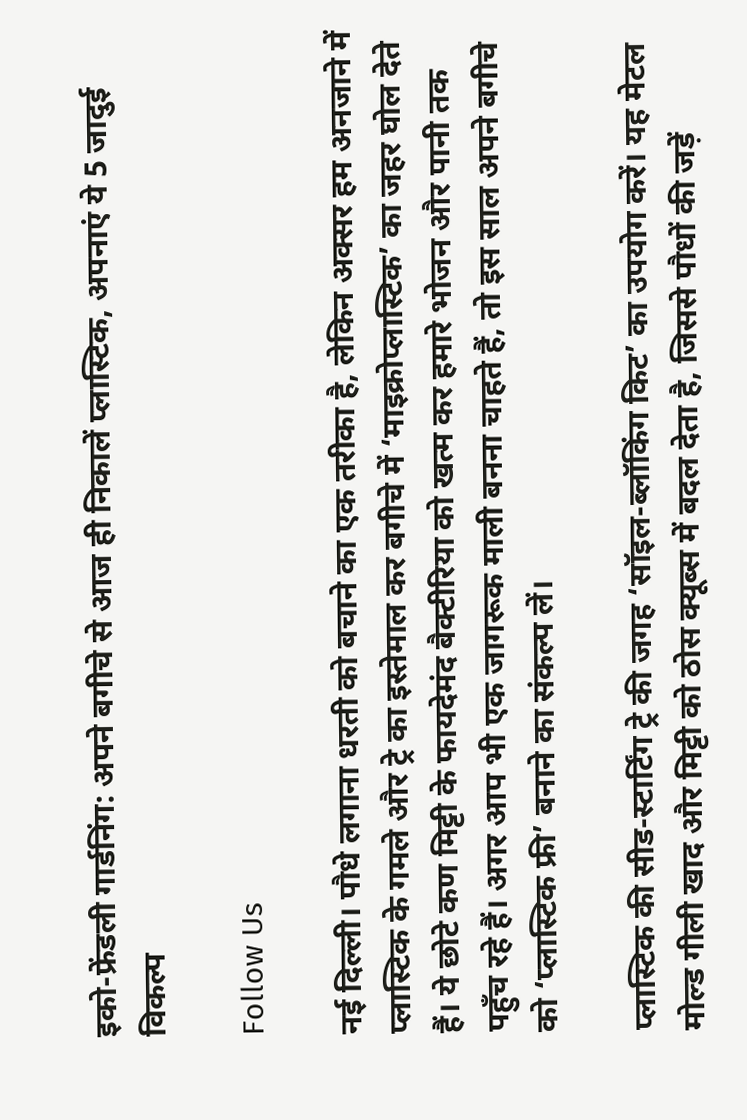इको-फ्रेंडली गार्डनिंग: अपने बगीचे से आज ही निकालें प्लास्टिक, अपनाएं ये 5 जादुई विकल्प

Follow Us

नई दिल्ली। पौधे लगाना धरती को बचाने का एक तरीका है, लेकिन अक्सर हम अनजाने में प्लास्टिक के गमले और ट्रे का इस्तेमाल कर बगीचे में ‘माइक्रोप्लास्टिक’ का जहर घोल देते हैं। ये छोटे कण मिट्टी के फायदेमंद बैक्टीरिया को खत्म कर हमारे भोजन और पानी तक पहुँच रहे हैं। अगर आप भी एक जागरूक माली बनना चाहते हैं, तो इस साल अपने बगीचे को ‘प्लास्टिक फ्री’ बनाने का संकल्प लें।

प्लास्टिक की सीड-स्टार्टिंग ट्रे की जगह ‘सॉइल-ब्लॉकिंग किट’ का उपयोग करें। यह मेटल मोल्ड गीली खाद और मिट्टी को ठोस क्यूब्स में बदल देता है, जिससे पौधों की जड़ें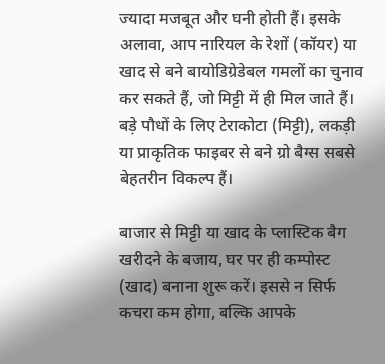ज्यादा मजबूत और घनी होती हैं। इसके अलावा, आप नारियल के रेशों (कॉयर) या खाद से बने बायोडिग्रेडेबल गमलों का चुनाव कर सकते हैं, जो मिट्टी में ही मिल जाते हैं। बड़े पौधों के लिए टेराकोटा (मिट्टी), लकड़ी या प्राकृतिक फाइबर से बने ग्रो बैग्स सबसे बेहतरीन विकल्प हैं।

बाजार से मिट्टी या खाद के प्लास्टिक बैग खरीदने के बजाय, घर पर ही कम्पोस्ट (खाद) बनाना शुरू करें। इससे न सिर्फ कचरा कम होगा, बल्कि आपके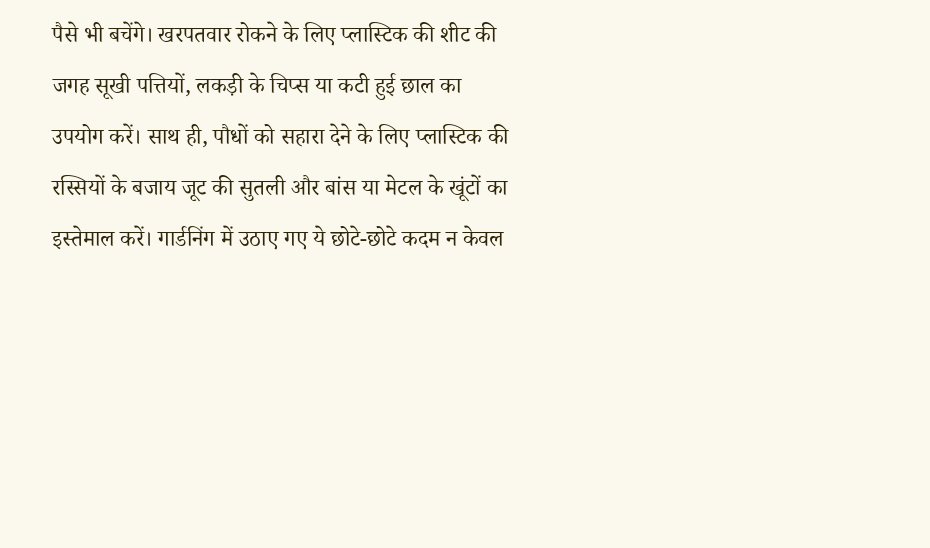पैसे भी बचेंगे। खरपतवार रोकने के लिए प्लास्टिक की शीट की जगह सूखी पत्तियों, लकड़ी के चिप्स या कटी हुई छाल का उपयोग करें। साथ ही, पौधों को सहारा देने के लिए प्लास्टिक की रस्सियों के बजाय जूट की सुतली और बांस या मेटल के खूंटों का इस्तेमाल करें। गार्डनिंग में उठाए गए ये छोटे-छोटे कदम न केवल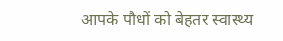आपके पौधों को बेहतर स्वास्थ्य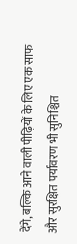देंगे, बल्कि आने वाली पीढ़ियों के लिए एक साफ और सुरक्षित पर्यावरण भी सुनिश्चित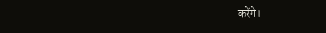करेंगे।